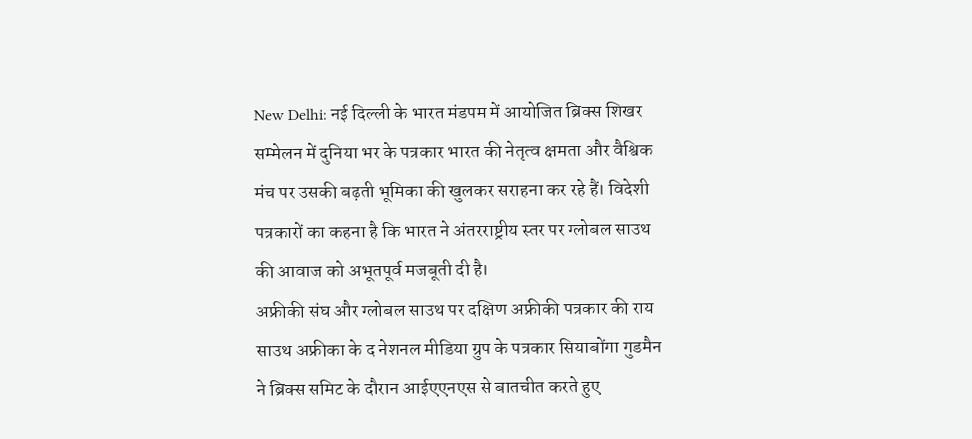New Delhi: नई दिल्ली के भारत मंडपम में आयोजित ब्रिक्स शिखर सम्मेलन में दुनिया भर के पत्रकार भारत की नेतृत्व क्षमता और वैश्विक मंच पर उसकी बढ़ती भूमिका की खुलकर सराहना कर रहे हैं। विदेशी पत्रकारों का कहना है कि भारत ने अंतरराष्ट्रीय स्तर पर ग्लोबल साउथ की आवाज को अभूतपूर्व मजबूती दी है।
अफ्रीकी संघ और ग्लोबल साउथ पर दक्षिण अफ्रीकी पत्रकार की राय
साउथ अफ्रीका के द नेशनल मीडिया ग्रुप के पत्रकार सियाबोंगा गुडमैन ने ब्रिक्स समिट के दौरान आईएएनएस से बातचीत करते हुए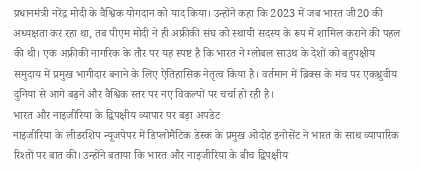प्रधानमंत्री नरेंद्र मोदी के वैश्विक योगदान को याद किया। उन्होंने कहा कि 2023 में जब भारत जी20 की अध्यक्षता कर रहा था, तब पीएम मोदी ने ही अफ्रीकी संघ को स्थायी सदस्य के रूप में शामिल कराने की पहल की थी। एक अफ्रीकी नागरिक के तौर पर यह स्पष्ट है कि भारत ने ग्लोबल साउथ के देशों को बहुपक्षीय समुदाय में प्रमुख भागीदार बनाने के लिए ऐतिहासिक नेतृत्व किया है। वर्तमान में ब्रिक्स के मंच पर एकध्रुवीय दुनिया से आगे बढ़ने और वैश्विक स्तर पर नए विकल्पों पर चर्चा हो रही है।
भारत और नाइजीरिया के द्विपक्षीय व्यापार पर बड़ा अपडेट
नाइजीरिया के लीडरशिप न्यूजपेपर में डिप्लोमैटिक डेस्क के प्रमुख ओदोह इनोसेंट ने भारत के साथ व्यापारिक रिश्तों पर बात की। उन्होंने बताया कि भारत और नाइजीरिया के बीच द्विपक्षीय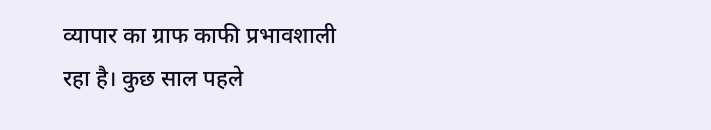व्यापार का ग्राफ काफी प्रभावशाली रहा है। कुछ साल पहले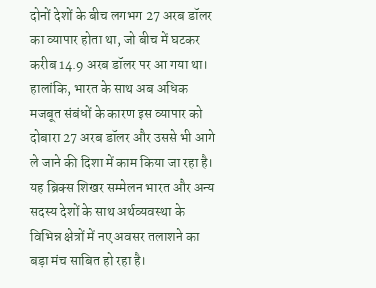दोनों देशों के बीच लगभग 27 अरब डॉलर का व्यापार होता था, जो बीच में घटकर करीब 14.9 अरब डॉलर पर आ गया था। हालांकि, भारत के साथ अब अधिक मजबूत संबंधों के कारण इस व्यापार को दोबारा 27 अरब डॉलर और उससे भी आगे ले जाने की दिशा में काम किया जा रहा है। यह ब्रिक्स शिखर सम्मेलन भारत और अन्य सदस्य देशों के साथ अर्थव्यवस्था के विभिन्न क्षेत्रों में नए अवसर तलाशने का बड़ा मंच साबित हो रहा है।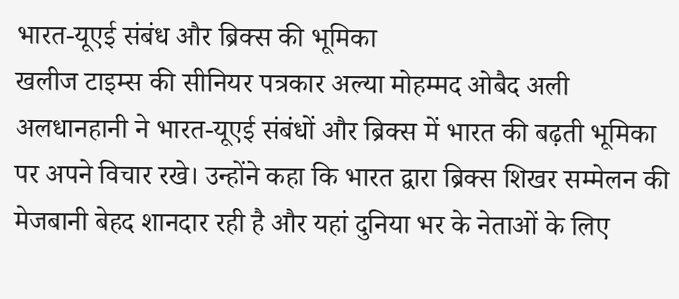भारत-यूएई संबंध और ब्रिक्स की भूमिका
खलीज टाइम्स की सीनियर पत्रकार अल्या मोहम्मद ओबैद अली अलधानहानी ने भारत-यूएई संबंधों और ब्रिक्स में भारत की बढ़ती भूमिका पर अपने विचार रखे। उन्होंने कहा कि भारत द्वारा ब्रिक्स शिखर सम्मेलन की मेजबानी बेहद शानदार रही है और यहां दुनिया भर के नेताओं के लिए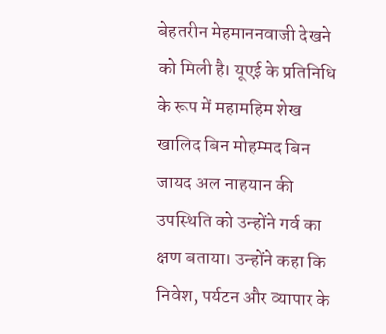बेहतरीन मेहमाननवाजी देखने को मिली है। यूएई के प्रतिनिधि के रूप में महामहिम शेख खालिद बिन मोहम्मद बिन जायद अल नाहयान की उपस्थिति को उन्होंने गर्व का क्षण बताया। उन्होंने कहा कि निवेश, पर्यटन और व्यापार के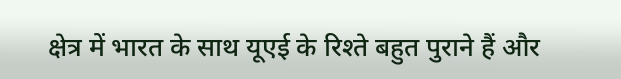क्षेत्र में भारत के साथ यूएई के रिश्ते बहुत पुराने हैं और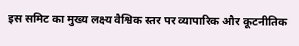इस समिट का मुख्य लक्ष्य वैश्विक स्तर पर व्यापारिक और कूटनीतिक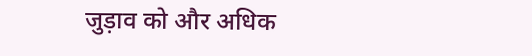जुड़ाव को और अधिक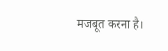मजबूत करना है।